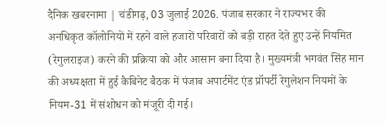दैनिक खबरनामा | चंडीगढ़, 03 जुलाई 2026. पंजाब सरकार ने राज्यभर की अनधिकृत कॉलोनियों में रहने वाले हजारों परिवारों को बड़ी राहत देते हुए उन्हें नियमित (रेगुलराइज) करने की प्रक्रिया को और आसान बना दिया है। मुख्यमंत्री भगवंत सिंह मान की अध्यक्षता में हुई कैबिनेट बैठक में पंजाब अपार्टमेंट एंड प्रॉपर्टी रेगुलेशन नियमों के नियम-31 में संशोधन को मंजूरी दी गई।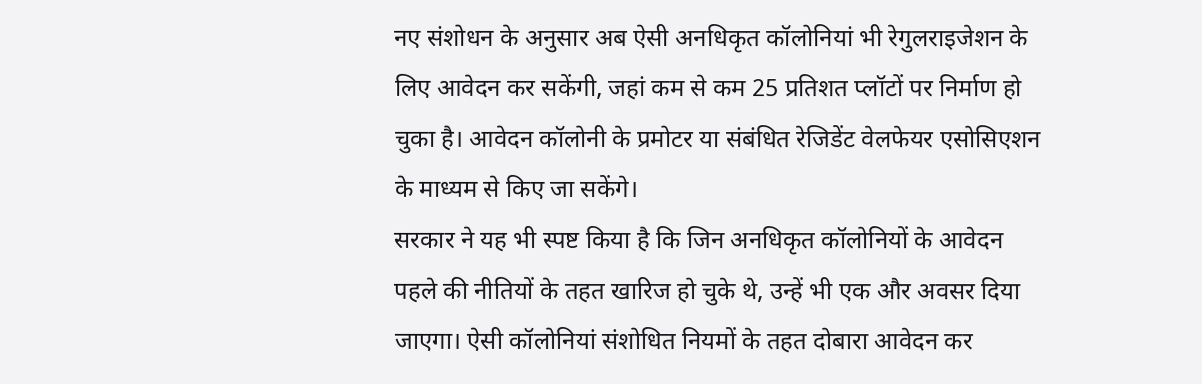नए संशोधन के अनुसार अब ऐसी अनधिकृत कॉलोनियां भी रेगुलराइजेशन के लिए आवेदन कर सकेंगी, जहां कम से कम 25 प्रतिशत प्लॉटों पर निर्माण हो चुका है। आवेदन कॉलोनी के प्रमोटर या संबंधित रेजिडेंट वेलफेयर एसोसिएशन के माध्यम से किए जा सकेंगे।
सरकार ने यह भी स्पष्ट किया है कि जिन अनधिकृत कॉलोनियों के आवेदन पहले की नीतियों के तहत खारिज हो चुके थे, उन्हें भी एक और अवसर दिया जाएगा। ऐसी कॉलोनियां संशोधित नियमों के तहत दोबारा आवेदन कर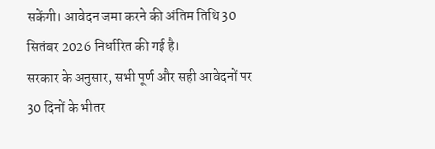सकेंगी। आवेदन जमा करने की अंतिम तिथि 30 सितंबर 2026 निर्धारित की गई है।
सरकार के अनुसार, सभी पूर्ण और सही आवेदनों पर 30 दिनों के भीतर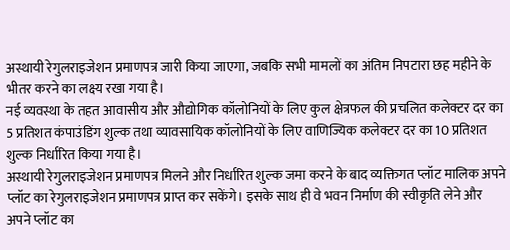अस्थायी रेगुलराइजेशन प्रमाणपत्र जारी किया जाएगा, जबकि सभी मामलों का अंतिम निपटारा छह महीने के भीतर करने का लक्ष्य रखा गया है।
नई व्यवस्था के तहत आवासीय और औद्योगिक कॉलोनियों के लिए कुल क्षेत्रफल की प्रचलित कलेक्टर दर का 5 प्रतिशत कंपाउंडिंग शुल्क तथा व्यावसायिक कॉलोनियों के लिए वाणिज्यिक कलेक्टर दर का 10 प्रतिशत शुल्क निर्धारित किया गया है।
अस्थायी रेगुलराइजेशन प्रमाणपत्र मिलने और निर्धारित शुल्क जमा करने के बाद व्यक्तिगत प्लॉट मालिक अपने प्लॉट का रेगुलराइजेशन प्रमाणपत्र प्राप्त कर सकेंगे। इसके साथ ही वे भवन निर्माण की स्वीकृति लेने और अपने प्लॉट का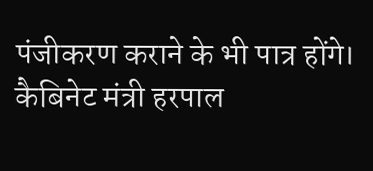पंजीकरण कराने के भी पात्र होंगे।
कैबिनेट मंत्री हरपाल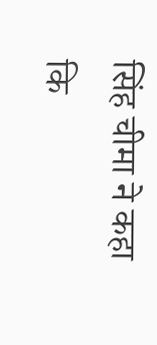सिंह चीमा ने कहा कि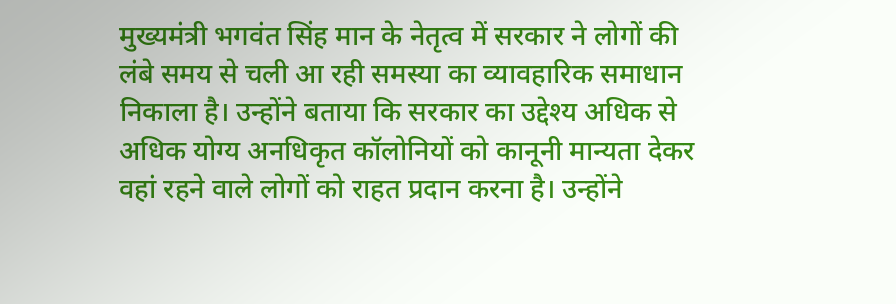मुख्यमंत्री भगवंत सिंह मान के नेतृत्व में सरकार ने लोगों की लंबे समय से चली आ रही समस्या का व्यावहारिक समाधान निकाला है। उन्होंने बताया कि सरकार का उद्देश्य अधिक से अधिक योग्य अनधिकृत कॉलोनियों को कानूनी मान्यता देकर वहां रहने वाले लोगों को राहत प्रदान करना है। उन्होंने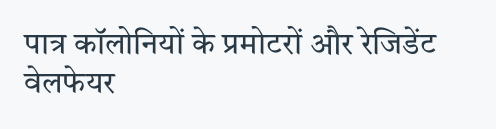पात्र कॉलोनियों के प्रमोटरों और रेजिडेंट वेलफेयर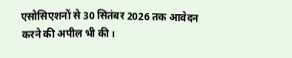एसोसिएशनों से 30 सितंबर 2026 तक आवेदन करने की अपील भी की।